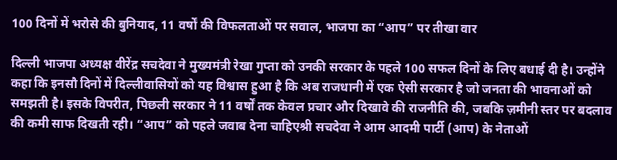100 दिनों में भरोसे की बुनियाद, 11 वर्षों की विफलताओं पर सवाल, भाजपा का “आप” पर तीखा वार

दिल्ली भाजपा अध्यक्ष वीरेंद्र सचदेवा ने मुख्यमंत्री रेखा गुप्ता को उनकी सरकार के पहले 100 सफल दिनों के लिए बधाई दी है। उन्होंने कहा कि इनसौ दिनों में दिल्लीवासियों को यह विश्वास हुआ है कि अब राजधानी में एक ऐसी सरकार है जो जनता की भावनाओं को समझती है। इसके विपरीत, पिछली सरकार ने 11 वर्षों तक केवल प्रचार और दिखावे की राजनीति की, जबकि ज़मीनी स्तर पर बदलाव की कमी साफ दिखती रही। “आप” को पहले जवाब देना चाहिएश्री सचदेवा ने आम आदमी पार्टी (आप) के नेताओं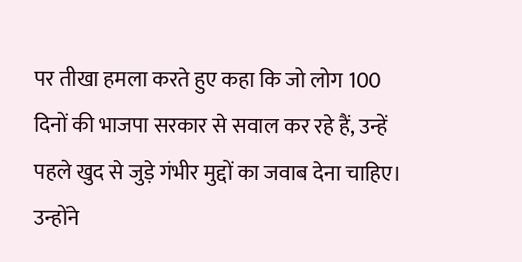पर तीखा हमला करते हुए कहा कि जो लोग 100 दिनों की भाजपा सरकार से सवाल कर रहे हैं, उन्हें पहले खुद से जुड़े गंभीर मुद्दों का जवाब देना चाहिए। उन्होंने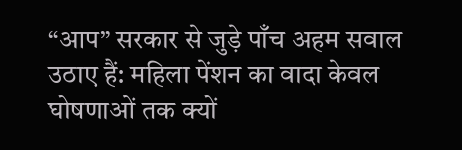“आप” सरकार से जुड़े पाँच अहम सवाल उठाए हैं: महिला पेंशन का वादा केवल घोषणाओं तक क्यों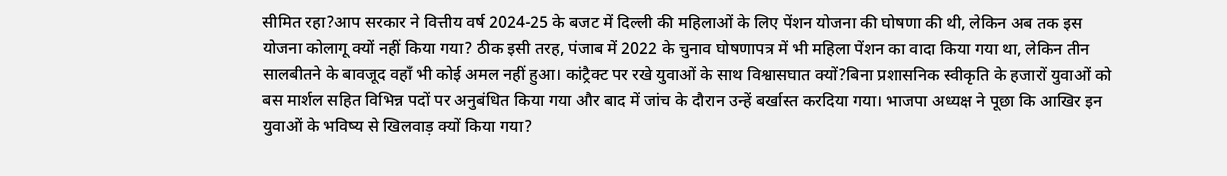सीमित रहा?आप सरकार ने वित्तीय वर्ष 2024-25 के बजट में दिल्ली की महिलाओं के लिए पेंशन योजना की घोषणा की थी, लेकिन अब तक इस योजना कोलागू क्यों नहीं किया गया? ठीक इसी तरह, पंजाब में 2022 के चुनाव घोषणापत्र में भी महिला पेंशन का वादा किया गया था, लेकिन तीन सालबीतने के बावजूद वहाँ भी कोई अमल नहीं हुआ। कांट्रैक्ट पर रखे युवाओं के साथ विश्वासघात क्यों?बिना प्रशासनिक स्वीकृति के हजारों युवाओं को बस मार्शल सहित विभिन्न पदों पर अनुबंधित किया गया और बाद में जांच के दौरान उन्हें बर्खास्त करदिया गया। भाजपा अध्यक्ष ने पूछा कि आखिर इन युवाओं के भविष्य से खिलवाड़ क्यों किया गया?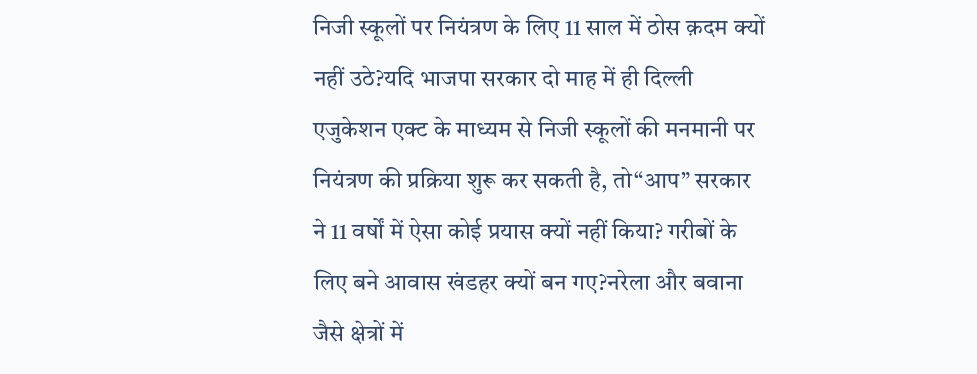निजी स्कूलों पर नियंत्रण के लिए 11 साल में ठोस क़दम क्यों नहीं उठे?यदि भाजपा सरकार दो माह में ही दिल्ली एजुकेशन एक्ट के माध्यम से निजी स्कूलों की मनमानी पर नियंत्रण की प्रक्रिया शुरू कर सकती है, तो“आप” सरकार ने 11 वर्षों में ऐसा कोई प्रयास क्यों नहीं किया? गरीबों के लिए बने आवास खंडहर क्यों बन गए?नरेला और बवाना जैसे क्षेत्रों में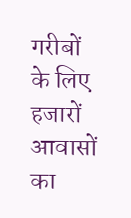गरीबों के लिए हजारों आवासों का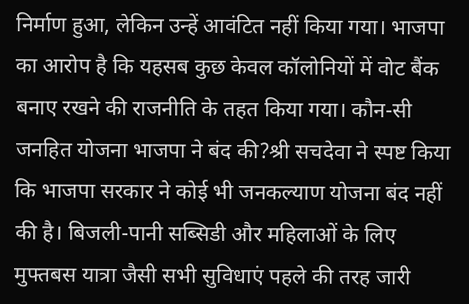निर्माण हुआ, लेकिन उन्हें आवंटित नहीं किया गया। भाजपा का आरोप है कि यहसब कुछ केवल कॉलोनियों में वोट बैंक बनाए रखने की राजनीति के तहत किया गया। कौन-सी जनहित योजना भाजपा ने बंद की?श्री सचदेवा ने स्पष्ट किया कि भाजपा सरकार ने कोई भी जनकल्याण योजना बंद नहीं की है। बिजली-पानी सब्सिडी और महिलाओं के लिए मुफ्तबस यात्रा जैसी सभी सुविधाएं पहले की तरह जारी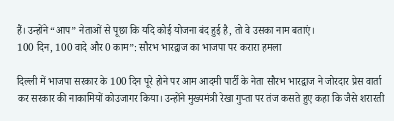हैं। उन्होंने “आप” नेताओं से पूछा कि यदि कोई योजना बंद हुई है, तो वे उसका नाम बताएं।
100 दिन, 100 वादे और 0 काम”: सौरभ भारद्वाज का भाजपा पर करारा हमला

दिल्ली में भाजपा सरकार के 100 दिन पूरे होने पर आम आदमी पार्टी के नेता सौरभ भारद्वाज ने जोरदार प्रेस वार्ता कर सरकार की नाकामियों कोउजागर किया। उन्होंने मुख्यमंत्री रेखा गुप्ता पर तंज कसते हुए कहा कि जैसे शरारती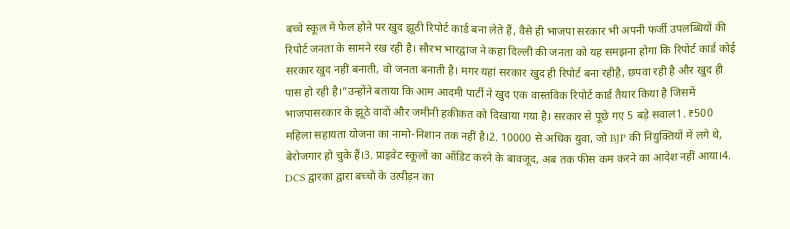बच्चे स्कूल में फेल होने पर खुद झूठी रिपोर्ट कार्ड बना लेते हैं, वैसे ही भाजपा सरकार भी अपनी फर्जी उपलब्धियों की रिपोर्ट जनता के सामने रख रही है। सौरभ भारद्वाज ने कहा दिल्ली की जनता को यह समझना होगा कि रिपोर्ट कार्ड कोई सरकार खुद नहीं बनाती, वो जनता बनाती है। मगर यहां सरकार खुद ही रिपोर्ट बना रहीहै, छपवा रही है और खुद ही पास हो रही है।”उन्होंने बताया कि आम आदमी पार्टी ने खुद एक वास्तविक रिपोर्ट कार्ड तैयार किया है जिसमें भाजपासरकार के झूठे वादों और जमीनी हकीकत को दिखाया गया है। सरकार से पूछे गए 5 बड़े सवाल1. ₹500 महिला सहायता योजना का नामो-निशान तक नहीं है।2. 10000 से अधिक युवा, जो BJP की नियुक्तियों में लगे थे, बेरोजगार हो चुके हैं।3. प्राइवेट स्कूलों का ऑडिट करने के बावजूद, अब तक फीस कम करने का आदेश नहीं आया।4. DCS द्वारका द्वारा बच्चों के उत्पीड़न का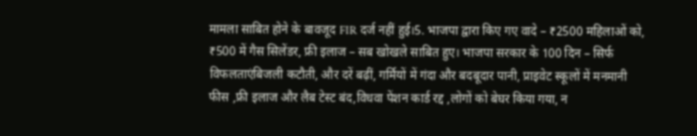मामला साबित होने के बावजूद FIR दर्ज नहीं हुई।5. भाजपा द्वारा किए गए वादे – ₹2500 महिलाओं को, ₹500 में गैस सिलेंडर, फ्री इलाज – सब खोखले साबित हुए। भाजपा सरकार के 100 दिन – सिर्फ विफलताएंबिजली कटौती, और दरें बढ़ीं, गर्मियों में गंदा और बदबूदार पानी, प्राइवेट स्कूलों में मनमानी फीस ,फ्री इलाज और लैब टेस्ट बंद,विधवा पेंशन कार्ड रद्द ,लोगों को बेघर किया गया, न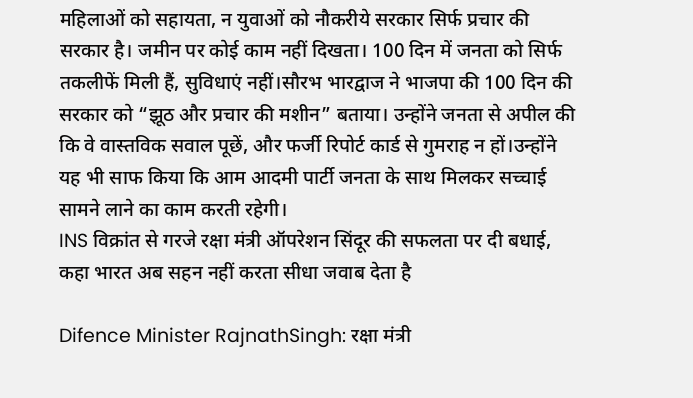महिलाओं को सहायता, न युवाओं को नौकरीये सरकार सिर्फ प्रचार की सरकार है। जमीन पर कोई काम नहीं दिखता। 100 दिन में जनता को सिर्फ तकलीफें मिली हैं, सुविधाएं नहीं।सौरभ भारद्वाज ने भाजपा की 100 दिन की सरकार को “झूठ और प्रचार की मशीन” बताया। उन्होंने जनता से अपील की कि वे वास्तविक सवाल पूछें, और फर्जी रिपोर्ट कार्ड से गुमराह न हों।उन्होंने यह भी साफ किया कि आम आदमी पार्टी जनता के साथ मिलकर सच्चाई सामने लाने का काम करती रहेगी।
INS विक्रांत से गरजे रक्षा मंत्री ऑपरेशन सिंदूर की सफलता पर दी बधाई, कहा भारत अब सहन नहीं करता सीधा जवाब देता है

Difence Minister RajnathSingh: रक्षा मंत्री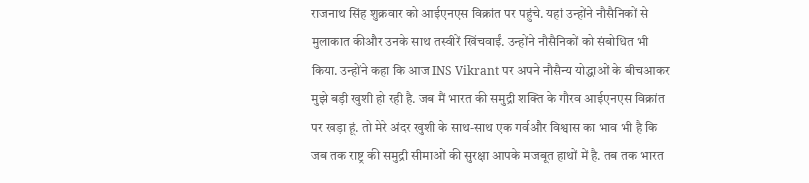राजनाथ सिंह शुक्रवार को आईएनएस विक्रांत पर पहुंचे. यहां उन्होंने नौसैनिकों से मुलाकात कीऔर उनके साथ तस्वीरें खिंचवाईं. उन्होंने नौसैनिकों को संबोधित भी किया. उन्होंने कहा कि आज INS Vikrant पर अपने नौसैन्य योद्धाओं के बीचआकर मुझे बड़ी खुशी हो रही है. जब मैं भारत की समुद्री शक्ति के गौरव आईएनएस विक्रांत पर खड़ा हूं. तो मेरे अंदर खुशी के साथ-साथ एक गर्वऔर विश्वास का भाव भी है कि जब तक राष्ट्र की समुद्री सीमाओं की सुरक्षा आपके मजबूत हाथों में है. तब तक भारत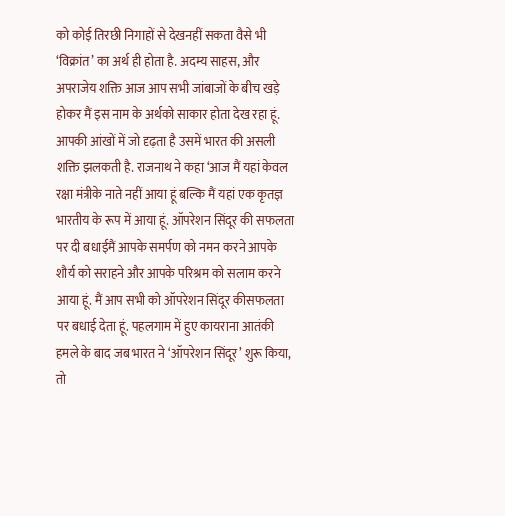को कोई तिरछी निगाहों से देखनहीं सकता वैसे भी ‘विक्रांत’ का अर्थ ही होता है. अदम्य साहस, और अपराजेय शक्ति आज आप सभी जांबाजों के बीच खड़े होकर मैं इस नाम के अर्थको साकार होता देख रहा हूं. आपकी आंखों में जो दृढ़ता है उसमें भारत की असली शक्ति झलकती है. राजनाथ ने कहा ‘आज मैं यहां केवल रक्षा मंत्रीके नाते नहीं आया हूं बल्कि मैं यहां एक कृतज्ञ भारतीय के रूप में आया हूं. ऑपरेशन सिंदूर की सफलता पर दी बधाईमैं आपके समर्पण को नमन करने आपके शौर्य को सराहने और आपके परिश्रम को सलाम करने आया हूं. मैं आप सभी को ऑपरेशन सिंदूर कीसफलता पर बधाई देता हूं. पहलगाम में हुए कायराना आतंकी हमले के बाद जब भारत ने ‘ऑपरेशन सिंदूर’ शुरू किया, तो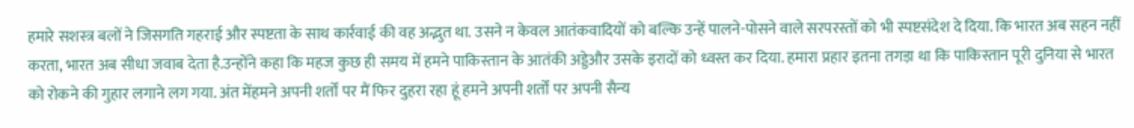हमारे सशस्त्र बलों ने जिसगति गहराई और स्पष्टता के साथ कार्रवाई की वह अद्भुत था. उसने न केवल आतंकवादियों को बल्कि उन्हें पालने-पोसने वाले सरपरस्तों को भी स्पष्टसंदेश दे दिया. कि भारत अब सहन नहीं करता, भारत अब सीधा जवाब देता है.उन्होंने कहा कि महज कुछ ही समय में हमने पाकिस्तान के आतंकी अड्डेऔर उसके इरादों को ध्वस्त कर दिया. हमारा प्रहार इतना तगड़ा था कि पाकिस्तान पूरी दुनिया से भारत को रोकने की गुहार लगाने लग गया. अंत मेंहमने अपनी शर्तों पर मैं फिर दुहरा रहा हूं हमने अपनी शर्तों पर अपनी सैन्य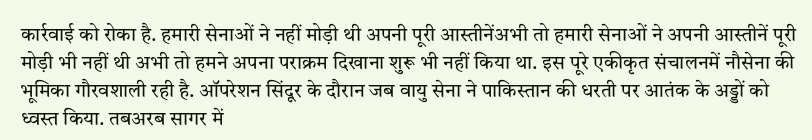कार्रवाई को रोका है. हमारी सेनाओं ने नहीं मोड़ी थी अपनी पूरी आस्तीनेंअभी तो हमारी सेनाओं ने अपनी आस्तीनें पूरी मोड़ी भी नहीं थी अभी तो हमने अपना पराक्रम दिखाना शुरू भी नहीं किया था. इस पूरे एकीकृत संचालनमें नौसेना की भूमिका गौरवशाली रही है. ऑपरेशन सिंदूर के दौरान जब वायु सेना ने पाकिस्तान की धरती पर आतंक के अड्डों को ध्वस्त किया. तबअरब सागर में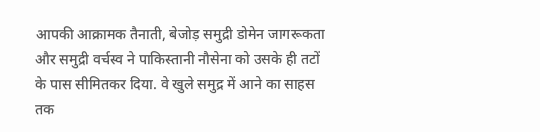आपकी आक्रामक तैनाती, बेजोड़ समुद्री डोमेन जागरूकता और समुद्री वर्चस्व ने पाकिस्तानी नौसेना को उसके ही तटों के पास सीमितकर दिया. वे खुले समुद्र में आने का साहस तक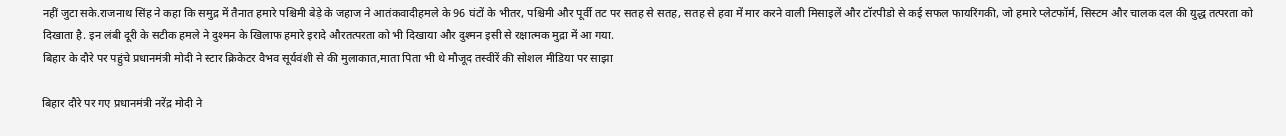नहीं जुटा सके.राजनाथ सिंह ने कहा कि समुद्र में तैनात हमारे पश्चिमी बेड़े के जहाज ने आतंकवादीहमले के 96 घंटों के भीतर, पश्चिमी और पूर्वी तट पर सतह से सतह, सतह से हवा में मार करने वाली मिसाइलें और टॉरपीडो से कई सफल फायरिंगकी, जो हमारे प्लेटफॉर्म, सिस्टम और चालक दल की युद्ध तत्परता को दिखाता है. इन लंबी दूरी के सटीक हमले ने दुश्मन के खिलाफ हमारे इरादे औरतत्परता को भी दिखाया और दुश्मन इसी से रक्षात्मक मुद्रा में आ गया.
बिहार के दौरे पर पहुंचे प्रधानमंत्री मोदी ने स्टार क्रिकेटर वैभव सूर्यवंशी से की मुलाकात,माता पिता भी थे मौजूद तस्वीरें की सोशल मीडिया पर साझा

बिहार दौरे पर गए प्रधानमंत्री नरेंद्र मोदी ने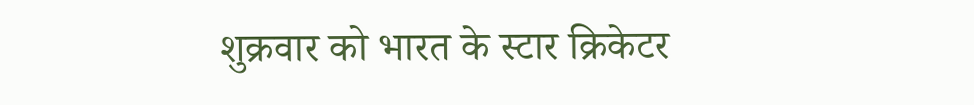शुक्रवार को भारत के स्टार क्रिकेटर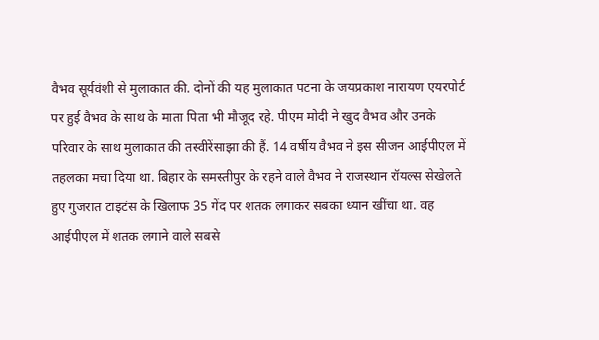वैभव सूर्यवंशी से मुलाकात की. दोनों की यह मुलाकात पटना के जयप्रकाश नारायण एयरपोर्ट पर हुई वैभव के साथ के माता पिता भी मौजूद रहे. पीएम मोदी ने खुद वैभव और उनके परिवार के साथ मुलाकात की तस्वीरेंसाझा की हैं. 14 वर्षीय वैभव ने इस सीजन आईपीएल में तहलका मचा दिया था. बिहार के समस्तीपुर के रहने वाले वैभव ने राजस्थान रॉयल्स सेखेलते हुए गुजरात टाइटंस के खिलाफ 35 गेंद पर शतक लगाकर सबका ध्यान खींचा था. वह आईपीएल में शतक लगाने वाले सबसे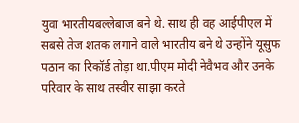युवा भारतीयबल्लेबाज बने थे. साथ ही वह आईपीएल में सबसे तेज शतक लगाने वाले भारतीय बने थे उन्होंने यूसुफ पठान का रिकॉर्ड तोड़ा था.पीएम मोदी नेवैभव और उनके परिवार के साथ तस्वीर साझा करते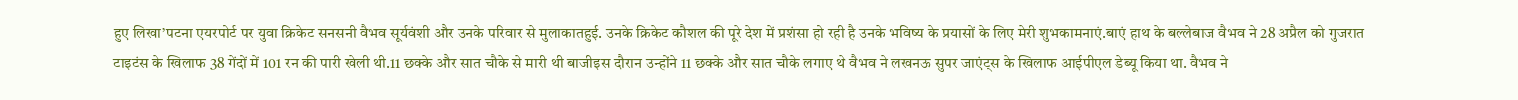हुए लिखा’पटना एयरपोर्ट पर युवा क्रिकेट सनसनी वैभव सूर्यवंशी और उनके परिवार से मुलाकातहुई. उनके क्रिकेट कौशल की पूरे देश में प्रशंसा हो रही है उनके भविष्य के प्रयासों के लिए मेरी शुभकामनाएं.बाएं हाथ के बल्लेबाज वैभव ने 28 अप्रैल को गुजरात टाइटंस के खिलाफ 38 गेंदों में 101 रन की पारी खेली थी.11 छक्के और सात चौके से मारी थी बाजीइस दौरान उन्होंने 11 छक्के और सात चौके लगाए थे वैभव ने लखनऊ सुपर जाएंट्स के खिलाफ आईपीएल डेब्यू किया था. वैभव ने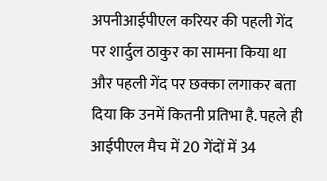अपनीआईपीएल करियर की पहली गेंद पर शार्दुल ठाकुर का सामना किया था और पहली गेंद पर छक्का लगाकर बता दिया कि उनमें कितनी प्रतिभा है. पहले ही आईपीएल मैच में 20 गेंदों में 34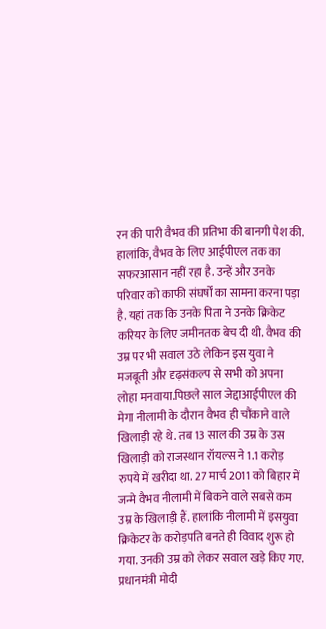रन की पारी वैभव की प्रतिभा की बानगी पेश की. हालांकि, वैभव के लिए आईपीएल तक का सफरआसान नहीं रहा है. उन्हें और उनके परिवार को काफी संघर्षों का सामना करना पड़ा है. यहां तक कि उनके पिता ने उनके क्रिकेट करियर के लिए जमीनतक बेच दी थी. वैभव की उम्र पर भी सवाल उठे लेकिन इस युवा ने मजबूती और दृढ़संकल्प से सभी को अपना लोहा मनवाया.पिछले साल जेद्दाआईपीएल की मेगा नीलामी के दौरान वैभव ही चौंकाने वाले खिलाड़ी रहे थे. तब 13 साल की उम्र के उस खिलाड़ी को राजस्थान रॉयल्स ने 1.1 करोड़ रुपये में खरीदा था. 27 मार्च 2011 को बिहार में जन्मे वैभव नीलामी में बिकने वाले सबसे कम उम्र के खिलाड़ी हैं. हालांकि नीलामी में इसयुवा क्रिकेटर के करोड़पति बनते ही विवाद शुरू हो गया. उनकी उम्र को लेकर सवाल खड़े किए गए.
प्रधानमंत्री मोदी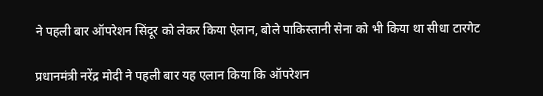ने पहली बार ऑपरेशन सिंदूर को लेकर किया ऐलान, बोले पाकिस्तानी सेना को भी किया था सीधा टारगेट

प्रधानमंत्री नरेंद्र मोदी ने पहली बार यह एलान किया कि ऑपरेशन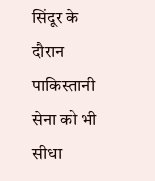सिंदूर के दौरान पाकिस्तानी सेना को भी सीधा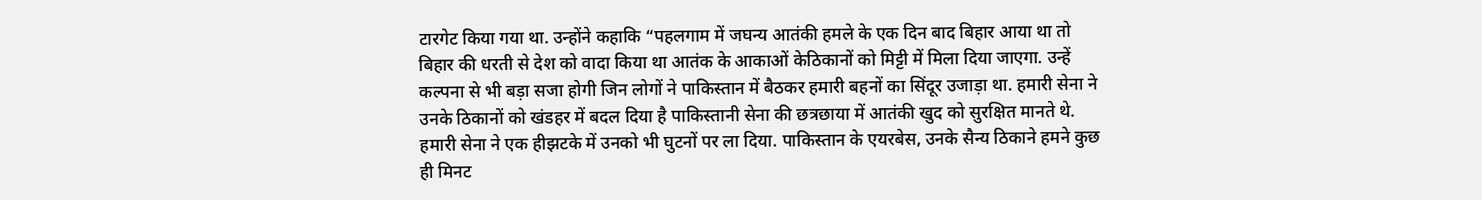टारगेट किया गया था. उन्होंने कहाकि “पहलगाम में जघन्य आतंकी हमले के एक दिन बाद बिहार आया था तो बिहार की धरती से देश को वादा किया था आतंक के आकाओं केठिकानों को मिट्टी में मिला दिया जाएगा. उन्हें कल्पना से भी बड़ा सजा होगी जिन लोगों ने पाकिस्तान में बैठकर हमारी बहनों का सिंदूर उजाड़ा था. हमारी सेना ने उनके ठिकानों को खंडहर में बदल दिया है पाकिस्तानी सेना की छत्रछाया में आतंकी खुद को सुरक्षित मानते थे. हमारी सेना ने एक हीझटके में उनको भी घुटनों पर ला दिया. पाकिस्तान के एयरबेस, उनके सैन्य ठिकाने हमने कुछ ही मिनट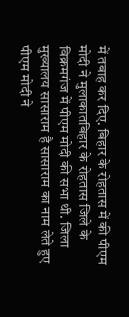में तबाह कर दिए. बिहार के रोहतास में की पीएम मोदी ने मुलाकातबिहार के रोहतास जिले के विक्रमगंज में पीएम मोदी की सभा थी. जिला मुख्यालय सासाराम है सासाराम का नाम लेते हुए पीएम मोदी ने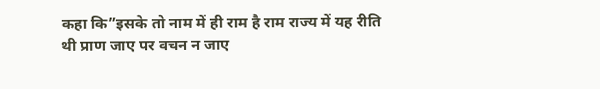कहा कि”इसके तो नाम में ही राम है राम राज्य में यह रीति थी प्राण जाए पर वचन न जाए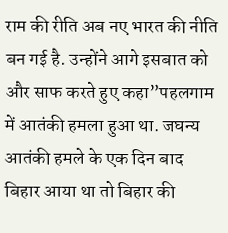राम की रीति अब नए भारत की नीति बन गई है. उन्होंने आगे इसबात को और साफ करते हुए कहा”पहलगाम में आतंकी हमला हुआ था. जघन्य आतंकी हमले के एक दिन बाद बिहार आया था तो बिहार की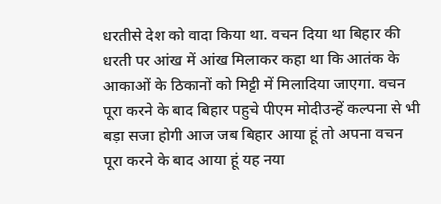धरतीसे देश को वादा किया था. वचन दिया था बिहार की धरती पर आंख में आंख मिलाकर कहा था कि आतंक के आकाओं के ठिकानों को मिट्टी में मिलादिया जाएगा. वचन पूरा करने के बाद बिहार पहुचे पीएम मोदीउन्हें कल्पना से भी बड़ा सजा होगी आज जब बिहार आया हूं तो अपना वचन पूरा करने के बाद आया हूं यह नया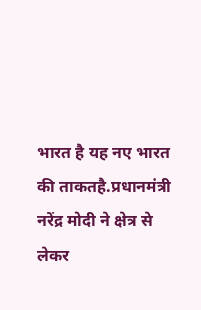भारत है यह नए भारत की ताकतहै.प्रधानमंत्री नरेंद्र मोदी ने क्षेत्र से लेकर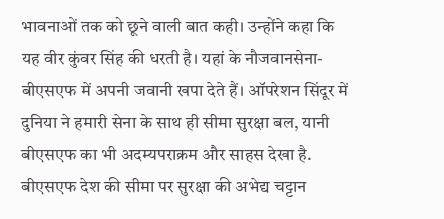भावनाओं तक को छूने वाली बात कही। उन्होंने कहा कि यह वीर कुंवर सिंह की धरती है। यहां के नौजवानसेना-बीएसएफ में अपनी जवानी खपा देते हैं। ऑपरेशन सिंदूर में दुनिया ने हमारी सेना के साथ ही सीमा सुरक्षा बल, यानी बीएसएफ का भी अदम्यपराक्रम और साहस देखा है. बीएसएफ देश की सीमा पर सुरक्षा की अभेद्य चट्टान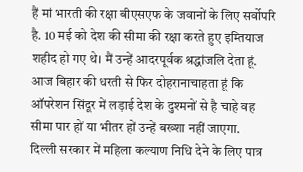हैं मां भारती की रक्षा बीएसएफ के जवानों के लिए सर्वोपरि है. 10 मई को देश की सीमा की रक्षा करते हुए इम्तियाज शहीद हो गए थे। मैं उन्हें आदरपूर्वक श्रद्धांजलि देता हूं. आज बिहार की धरती से फिर दोहरानाचाहता हूं कि ऑपरेशन सिंदूर में लड़ाई देश के दुश्मनों से है चाहे वह सीमा पार हों या भीतर हों उन्हें बख्शा नहीं जाएगा.
दिल्ली सरकार में महिला कल्याण निधि देने के लिए पात्र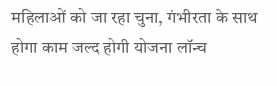महिलाओं को जा रहा चुना, गंभीरता के साथ होगा काम जल्द होगी योजना लॉन्च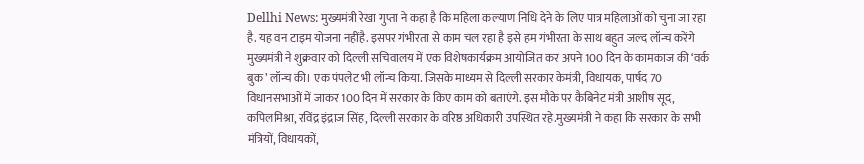Dellhi News: मुख्यमंत्री रेखा गुप्ता ने कहा है कि महिला कल्याण निधि देने के लिए पात्र महिलाओं को चुना जा रहा है. यह वन टाइम योजना नहींहै. इसपर गंभीरता से काम चल रहा है इसे हम गंभीरता के साथ बहुत जल्द लॉन्च करेंगे मुख्यमंत्री ने शुक्रवार को दिल्ली सचिवालय में एक विशेषकार्यक्रम आयोजित कर अपने 100 दिन के कामकाज की ‘वर्क बुक’ लॉन्च की। एक पंपलेट भी लॉन्च किया. जिसके माध्यम से दिल्ली सरकार केमंत्री, विधायक, पार्षद 70 विधानसभाओं में जाकर 100 दिन में सरकार के किए काम को बताएंगे. इस मौके पर कैबिनेट मंत्री आशीष सूद, कपिलमिश्रा, रविंद्र इंद्राज सिंह, दिल्ली सरकार के वरिष्ठ अधिकारी उपस्थित रहे.मुख्यमंत्री ने कहा कि सरकार के सभी मंत्रियों, विधायकों,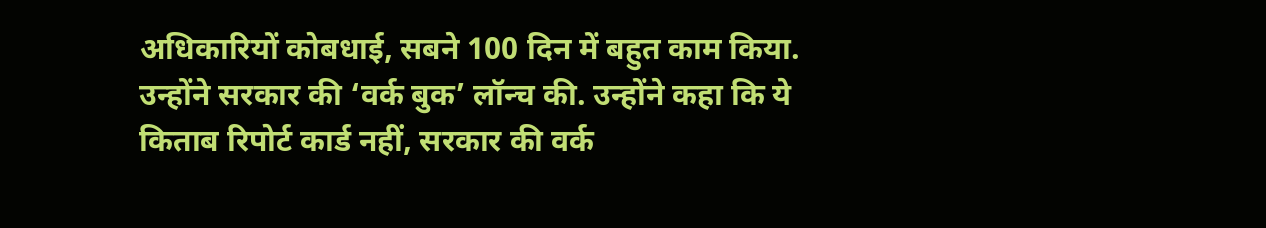अधिकारियों कोबधाई, सबने 100 दिन में बहुत काम किया. उन्होंने सरकार की ‘वर्क बुक’ लॉन्च की. उन्होंने कहा कि ये किताब रिपोर्ट कार्ड नहीं, सरकार की वर्क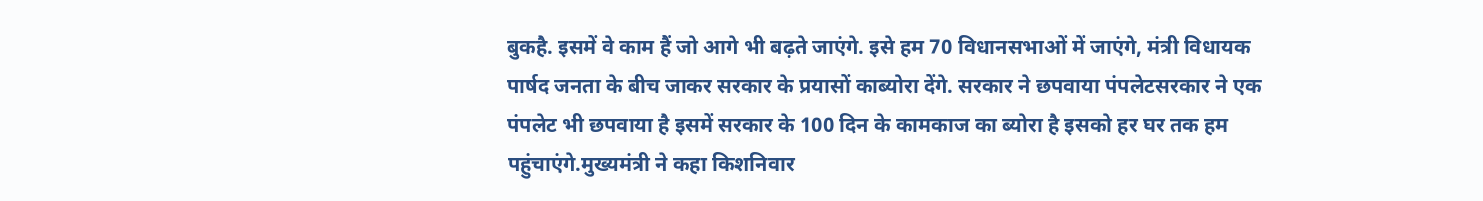बुकहै. इसमें वे काम हैं जो आगे भी बढ़ते जाएंगे. इसे हम 70 विधानसभाओं में जाएंगे, मंत्री विधायक पार्षद जनता के बीच जाकर सरकार के प्रयासों काब्योरा देंगे. सरकार ने छपवाया पंपलेटसरकार ने एक पंपलेट भी छपवाया है इसमें सरकार के 100 दिन के कामकाज का ब्योरा है इसको हर घर तक हम पहुंचाएंगे.मुख्यमंत्री ने कहा किशनिवार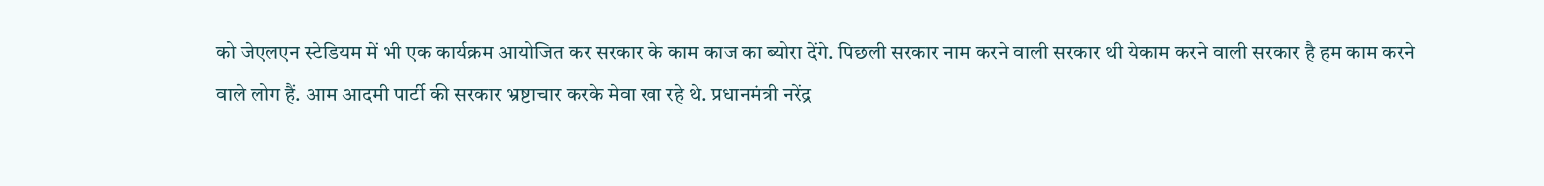को जेएलएन स्टेडियम में भी एक कार्यक्रम आयोजित कर सरकार के काम काज का ब्योरा देंगे. पिछली सरकार नाम करने वाली सरकार थी येकाम करने वाली सरकार है हम काम करने वाले लोग हैं. आम आदमी पार्टी की सरकार भ्रष्टाचार करके मेवा खा रहे थे. प्रधानमंत्री नरेंद्र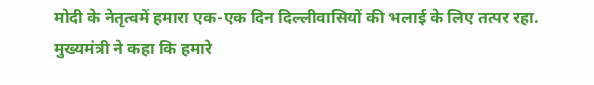मोदी के नेतृत्वमें हमारा एक-एक दिन दिल्लीवासियों की भलाई के लिए तत्पर रहा. मुख्यमंत्री ने कहा कि हमारे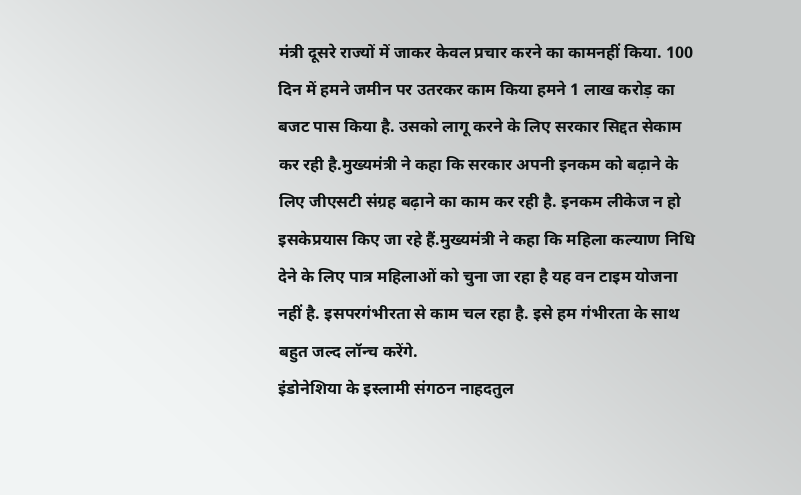मंत्री दूसरे राज्यों में जाकर केवल प्रचार करने का कामनहीं किया. 100 दिन में हमने जमीन पर उतरकर काम किया हमने 1 लाख करोड़ का बजट पास किया है. उसको लागू करने के लिए सरकार सिद्दत सेकाम कर रही है.मुख्यमंत्री ने कहा कि सरकार अपनी इनकम को बढ़ाने के लिए जीएसटी संग्रह बढ़ाने का काम कर रही है. इनकम लीकेज न हो इसकेप्रयास किए जा रहे हैं.मुख्यमंत्री ने कहा कि महिला कल्याण निधि देने के लिए पात्र महिलाओं को चुना जा रहा है यह वन टाइम योजना नहीं है. इसपरगंभीरता से काम चल रहा है. इसे हम गंभीरता के साथ बहुत जल्द लॉन्च करेंगे.
इंडोनेशिया के इस्लामी संगठन नाहदतुल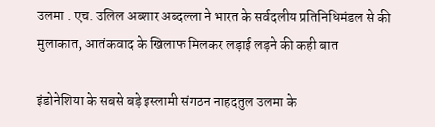उलमा . एच. उलिल अब्शार अब्दल्ला ने भारत के सर्वदलीय प्रतिनिधिमंडल से की मुलाकात, आतंकवाद के खिलाफ मिलकर लड़ाई लड़ने की कही बात

इंडोनेशिया के सबसे बड़े इस्लामी संगठन नाहदतुल उलमा के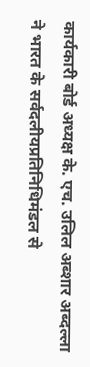कार्यकारी बोर्ड अध्यक्ष के. एच. उलिल अब्शार अब्दल्ला ने भारत के सर्वदलीयप्रतिनिधिमंडल से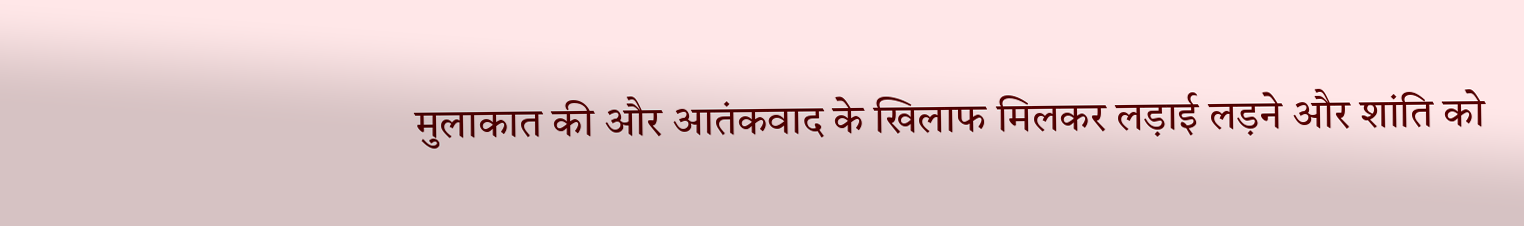मुलाकात की और आतंकवाद के खिलाफ मिलकर लड़ाई लड़ने और शांति को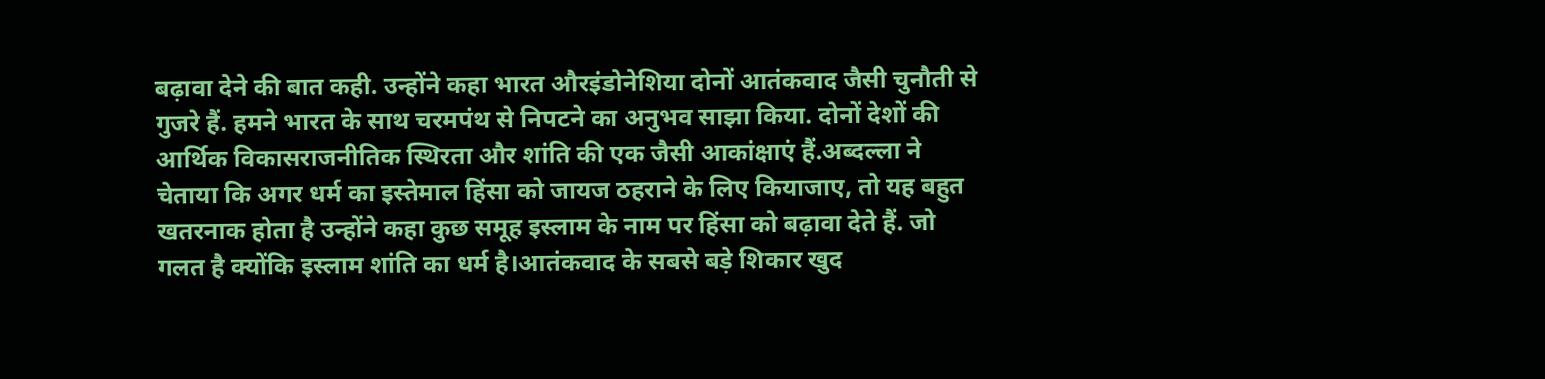बढ़ावा देने की बात कही. उन्होंने कहा भारत औरइंडोनेशिया दोनों आतंकवाद जैसी चुनौती से गुजरे हैं. हमने भारत के साथ चरमपंथ से निपटने का अनुभव साझा किया. दोनों देशों की आर्थिक विकासराजनीतिक स्थिरता और शांति की एक जैसी आकांक्षाएं हैं.अब्दल्ला ने चेताया कि अगर धर्म का इस्तेमाल हिंसा को जायज ठहराने के लिए कियाजाए, तो यह बहुत खतरनाक होता है उन्होंने कहा कुछ समूह इस्लाम के नाम पर हिंसा को बढ़ावा देते हैं. जो गलत है क्योंकि इस्लाम शांति का धर्म है।आतंकवाद के सबसे बड़े शिकार खुद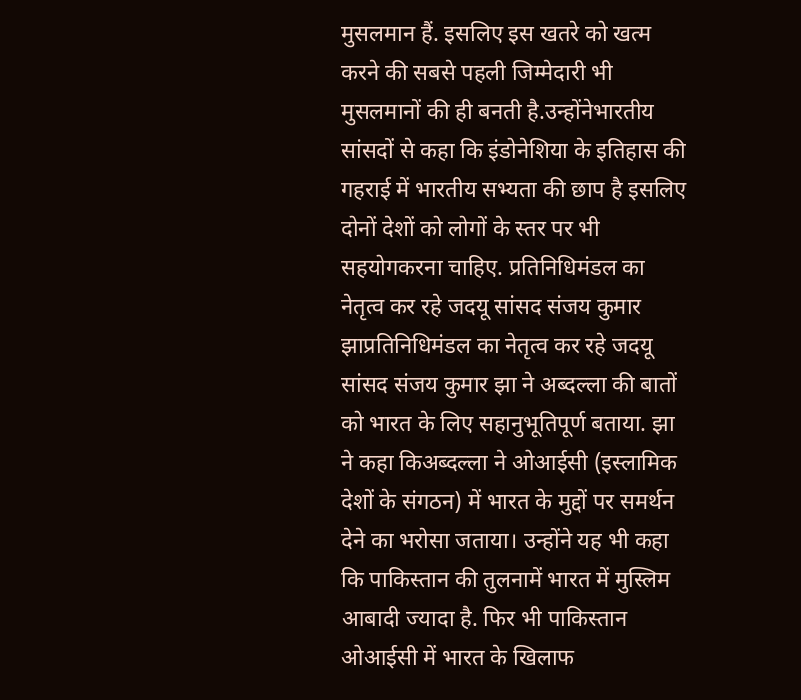मुसलमान हैं. इसलिए इस खतरे को खत्म करने की सबसे पहली जिम्मेदारी भी मुसलमानों की ही बनती है.उन्होंनेभारतीय सांसदों से कहा कि इंडोनेशिया के इतिहास की गहराई में भारतीय सभ्यता की छाप है इसलिए दोनों देशों को लोगों के स्तर पर भी सहयोगकरना चाहिए. प्रतिनिधिमंडल का नेतृत्व कर रहे जदयू सांसद संजय कुमार झाप्रतिनिधिमंडल का नेतृत्व कर रहे जदयू सांसद संजय कुमार झा ने अब्दल्ला की बातों को भारत के लिए सहानुभूतिपूर्ण बताया. झा ने कहा किअब्दल्ला ने ओआईसी (इस्लामिक देशों के संगठन) में भारत के मुद्दों पर समर्थन देने का भरोसा जताया। उन्होंने यह भी कहा कि पाकिस्तान की तुलनामें भारत में मुस्लिम आबादी ज्यादा है. फिर भी पाकिस्तान ओआईसी में भारत के खिलाफ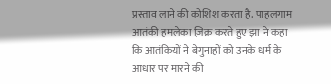प्रस्ताव लाने की कोशिश करता है. पाहलगाम आतंकी हमलेका ज़िक्र करते हुए झा ने कहा कि आतंकियों ने बेगुनाहों को उनके धर्म के आधार पर मारने की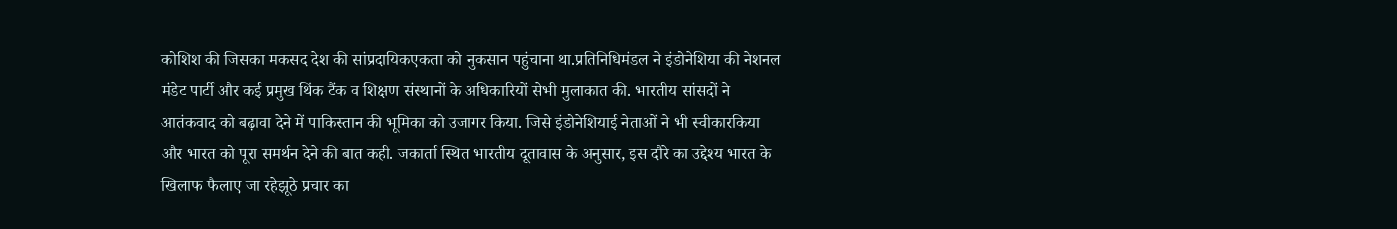कोशिश की जिसका मकसद देश की सांप्रदायिकएकता को नुकसान पहुंचाना था.प्रतिनिधिमंडल ने इंडोनेशिया की नेशनल मंडेट पार्टी और कई प्रमुख थिंक टैंक व शिक्षण संस्थानों के अधिकारियों सेभी मुलाकात की. भारतीय सांसदों ने आतंकवाद को बढ़ावा देने में पाकिस्तान की भूमिका को उजागर किया. जिसे इंडोनेशियाई नेताओं ने भी स्वीकारकिया और भारत को पूरा समर्थन देने की बात कही. जकार्ता स्थित भारतीय दूतावास के अनुसार, इस दौरे का उद्देश्य भारत के खिलाफ फैलाए जा रहेझूठे प्रचार का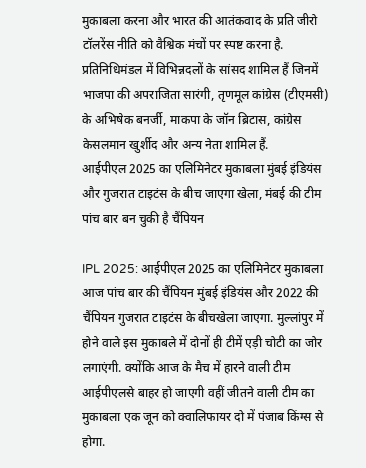मुकाबला करना और भारत की आतंकवाद के प्रति जीरो टॉलरेंस नीति को वैश्विक मंचों पर स्पष्ट करना है. प्रतिनिधिमंडल में विभिन्नदलों के सांसद शामिल हैं जिनमें भाजपा की अपराजिता सारंगी, तृणमूल कांग्रेस (टीएमसी) के अभिषेक बनर्जी, माकपा के जॉन ब्रिटास, कांग्रेस केसलमान खुर्शीद और अन्य नेता शामिल हैं.
आईपीएल 2025 का एलिमिनेटर मुकाबला मुंबई इंडियंस और गुजरात टाइटंस के बीच जाएगा खेला, मंबई की टीम पांच बार बन चुकी है चैंपियन

IPL 2025: आईपीएल 2025 का एलिमिनेटर मुकाबला आज पांच बार की चैंपियन मुंबई इंडियंस और 2022 की चैंपियन गुजरात टाइटंस के बीचखेला जाएगा. मुल्लांपुर में होने वाले इस मुकाबले में दोनों ही टीमें एड़ी चोटी का जोर लगाएंगी. क्योंकि आज के मैच में हारने वाली टीम आईपीएलसे बाहर हो जाएगी वहीं जीतने वाली टीम का मुकाबला एक जून को क्वालिफायर दो में पंजाब किंग्स से होगा.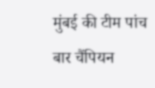मुंबई की टीम पांच बार चैंपियन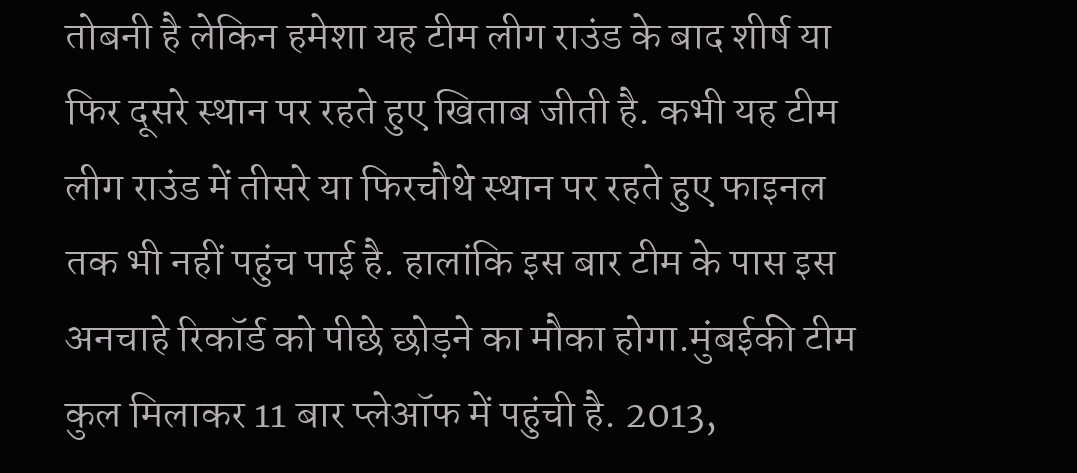तोबनी है लेकिन हमेशा यह टीम लीग राउंड के बाद शीर्ष या फिर दूसरे स्थान पर रहते हुए खिताब जीती है. कभी यह टीम लीग राउंड में तीसरे या फिरचौथे स्थान पर रहते हुए फाइनल तक भी नहीं पहुंच पाई है. हालांकि इस बार टीम के पास इस अनचाहे रिकॉर्ड को पीछे छोड़ने का मौका होगा.मुंबईकी टीम कुल मिलाकर 11 बार प्लेऑफ में पहुंची है. 2013,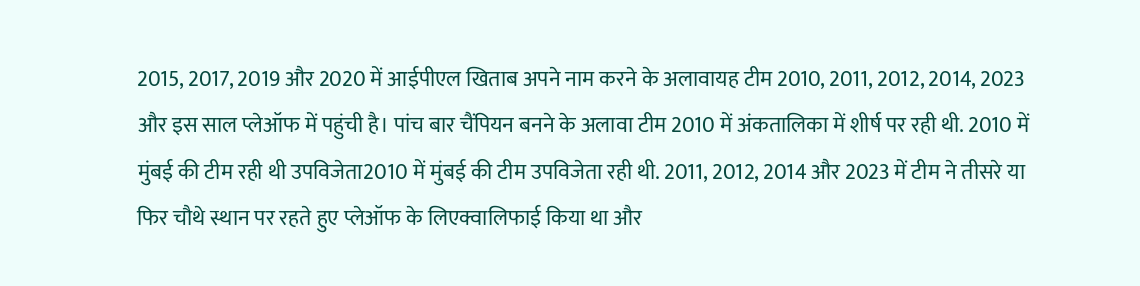2015, 2017, 2019 और 2020 में आईपीएल खिताब अपने नाम करने के अलावायह टीम 2010, 2011, 2012, 2014, 2023 और इस साल प्लेऑफ में पहुंची है। पांच बार चैंपियन बनने के अलावा टीम 2010 में अंकतालिका में शीर्ष पर रही थी. 2010 में मुंबई की टीम रही थी उपविजेता2010 में मुंबई की टीम उपविजेता रही थी. 2011, 2012, 2014 और 2023 में टीम ने तीसरे या फिर चौथे स्थान पर रहते हुए प्लेऑफ के लिएक्वालिफाई किया था और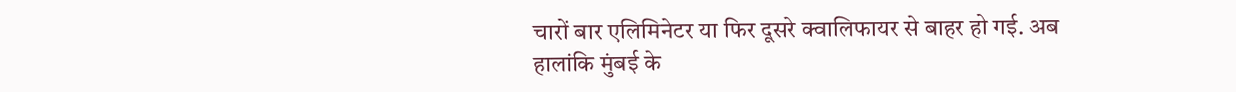चारों बार एलिमिनेटर या फिर दूसरे क्वालिफायर से बाहर हो गई. अब हालांकि मुंबई के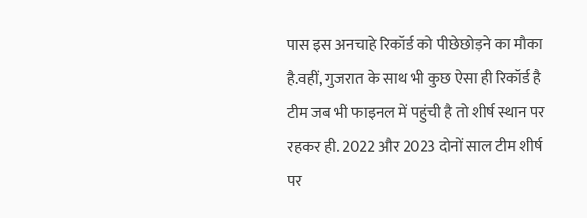पास इस अनचाहे रिकॉर्ड को पीछेछोड़ने का मौका है.वहीं, गुजरात के साथ भी कुछ ऐसा ही रिकॉर्ड है टीम जब भी फाइनल में पहुंची है तो शीर्ष स्थान पर रहकर ही. 2022 और 2023 दोनों साल टीम शीर्ष पर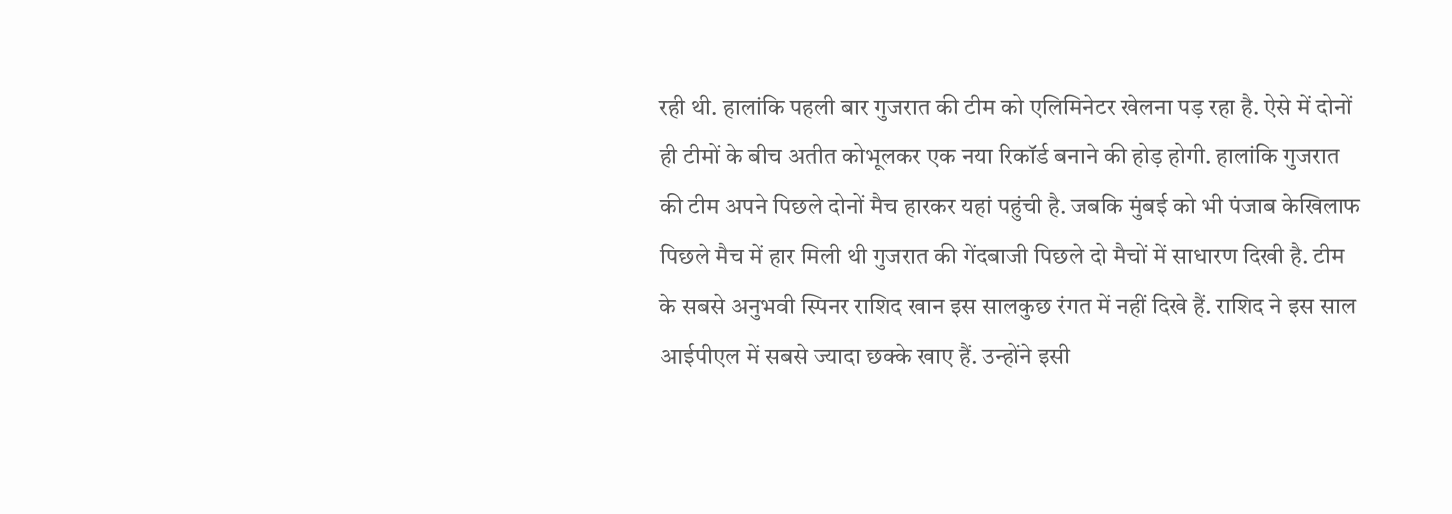रही थी. हालांकि पहली बार गुजरात की टीम को एलिमिनेटर खेलना पड़ रहा है. ऐसे में दोनों ही टीमों के बीच अतीत कोभूलकर एक नया रिकॉर्ड बनाने की होड़ होगी. हालांकि गुजरात की टीम अपने पिछले दोनों मैच हारकर यहां पहुंची है. जबकि मुंबई को भी पंजाब केखिलाफ पिछले मैच में हार मिली थी गुजरात की गेंदबाजी पिछले दो मैचों में साधारण दिखी है. टीम के सबसे अनुभवी स्पिनर राशिद खान इस सालकुछ रंगत में नहीं दिखे हैं. राशिद ने इस साल आईपीएल में सबसे ज्यादा छक्के खाए हैं. उन्होंने इसी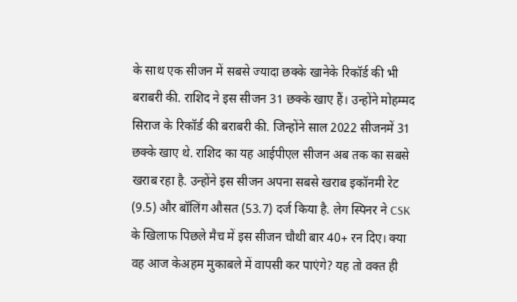के साथ एक सीजन में सबसे ज्यादा छक्के खानेके रिकॉर्ड की भी बराबरी की. राशिद ने इस सीजन 31 छक्के खाए हैं। उन्होंने मोहम्मद सिराज के रिकॉर्ड की बराबरी की. जिन्होंने साल 2022 सीजनमें 31 छक्के खाए थे. राशिद का यह आईपीएल सीजन अब तक का सबसे खराब रहा है. उन्होंने इस सीजन अपना सबसे खराब इकॉनमी रेट (9.5) और बॉलिंग औसत (53.7) दर्ज किया है. लेग स्पिनर ने CSK के खिलाफ पिछले मैच में इस सीजन चौथी बार 40+ रन दिए। क्या वह आज केअहम मुकाबले में वापसी कर पाएंगे? यह तो वक्त ही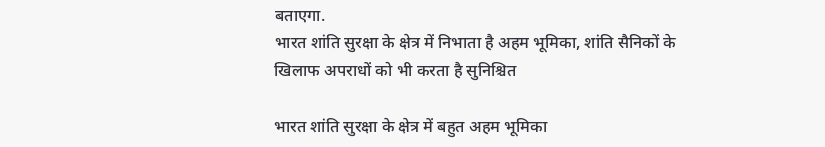बताएगा.
भारत शांति सुरक्षा के क्षेत्र में निभाता है अहम भूमिका, शांति सैनिकों के खिलाफ अपराधों को भी करता है सुनिश्चित

भारत शांति सुरक्षा के क्षेत्र में बहुत अहम भूमिका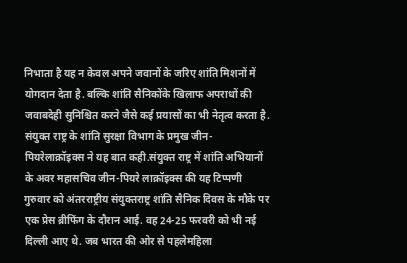निभाता है यह न केवल अपने जवानों के जरिए शांति मिशनों में योगदान देता है. बल्कि शांति सैनिकोंके खिलाफ अपराधों की जवाबदेही सुनिश्चित करने जैसे कई प्रयासों का भी नेतृत्व करता है. संयुक्त राष्ट्र के शांति सुरक्षा विभाग के प्रमुख जीन-पियरेलाक्रॉइक्स ने यह बात कही.संयुक्त राष्ट्र में शांति अभियानों के अवर महासचिव जीन-पियरे लाक्रॉइक्स की यह टिप्पणी गुरुवार को अंतरराष्ट्रीय संयुक्तराष्ट्र शांति सैनिक दिवस के मौके पर एक प्रेस ब्रीफिंग के दौरान आई. वह 24-25 फरवरी को भी नई दिल्ली आए थे. जब भारत की ओर से पहलेमहिला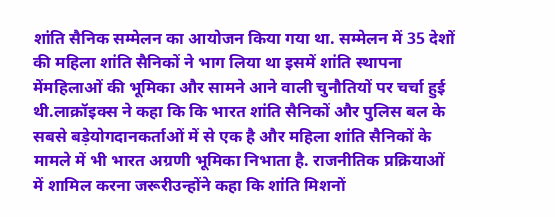शांति सैनिक सम्मेलन का आयोजन किया गया था. सम्मेलन में 35 देशों की महिला शांति सैनिकों ने भाग लिया था इसमें शांति स्थापना मेंमहिलाओं की भूमिका और सामने आने वाली चुनौतियों पर चर्चा हुई थी.लाक्रॉइक्स ने कहा कि कि भारत शांति सैनिकों और पुलिस बल के सबसे बड़ेयोगदानकर्ताओं में से एक है और महिला शांति सैनिकों के मामले में भी भारत अग्रणी भूमिका निभाता है. राजनीतिक प्रक्रियाओं में शामिल करना जरूरीउन्होंने कहा कि शांति मिशनों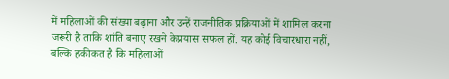में महिलाओं की संख्या बढ़ाना और उन्हें राजनीतिक प्रक्रियाओं में शामिल करना जरूरी है ताकि शांति बनाए रखने केप्रयास सफल हों. यह कोई विचारधारा नहीं, बल्कि हकीकत है कि महिलाओं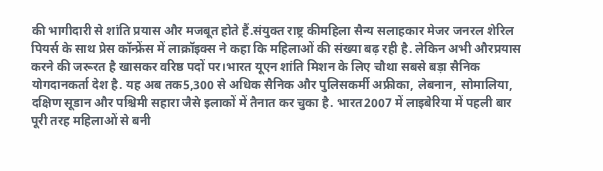की भागीदारी से शांति प्रयास और मजबूत होते हैं.संयुक्त राष्ट्र कीमहिला सैन्य सलाहकार मेजर जनरल शेरिल पियर्स के साथ प्रेस कॉन्फ्रेंस में लाक्रॉइक्स ने कहा कि महिलाओं की संख्या बढ़ रही है. लेकिन अभी औरप्रयास करने की जरूरत है खासकर वरिष्ठ पदों पर।भारत यूएन शांति मिशन के लिए चौथा सबसे बड़ा सैनिक योगदानकर्ता देश है. यह अब तक5,300 से अधिक सैनिक और पुलिसकर्मी अफ्रीका, लेबनान, सोमालिया, दक्षिण सूडान और पश्चिमी सहारा जैसे इलाकों में तैनात कर चुका है. भारत2007 में लाइबेरिया में पहली बार पूरी तरह महिलाओं से बनी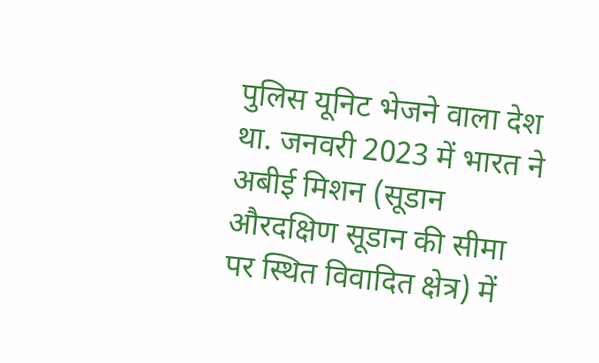पुलिस यूनिट भेजने वाला देश था. जनवरी 2023 में भारत ने अबीई मिशन (सूडान औरदक्षिण सूडान की सीमा पर स्थित विवादित क्षेत्र) में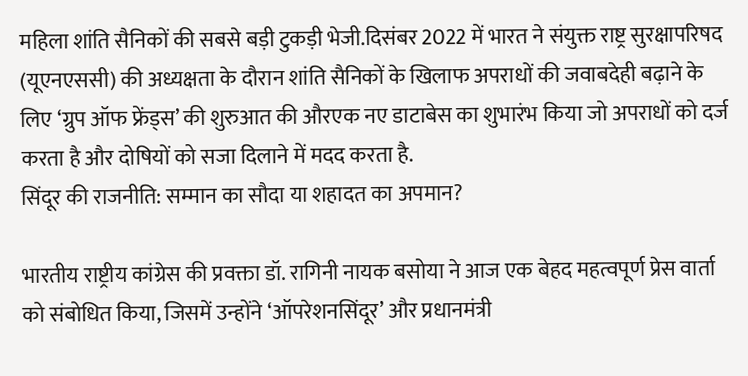महिला शांति सैनिकों की सबसे बड़ी टुकड़ी भेजी.दिसंबर 2022 में भारत ने संयुक्त राष्ट्र सुरक्षापरिषद (यूएनएससी) की अध्यक्षता के दौरान शांति सैनिकों के खिलाफ अपराधों की जवाबदेही बढ़ाने के लिए ‘ग्रुप ऑफ फ्रेंड्स’ की शुरुआत की औरएक नए डाटाबेस का शुभारंभ किया जो अपराधों को दर्ज करता है और दोषियों को सजा दिलाने में मदद करता है.
सिंदूर की राजनीति: सम्मान का सौदा या शहादत का अपमान?

भारतीय राष्ट्रीय कांग्रेस की प्रवक्ता डॉ. रागिनी नायक बसोया ने आज एक बेहद महत्वपूर्ण प्रेस वार्ता को संबोधित किया, जिसमें उन्होंने ‘ऑपरेशनसिंदूर’ और प्रधानमंत्री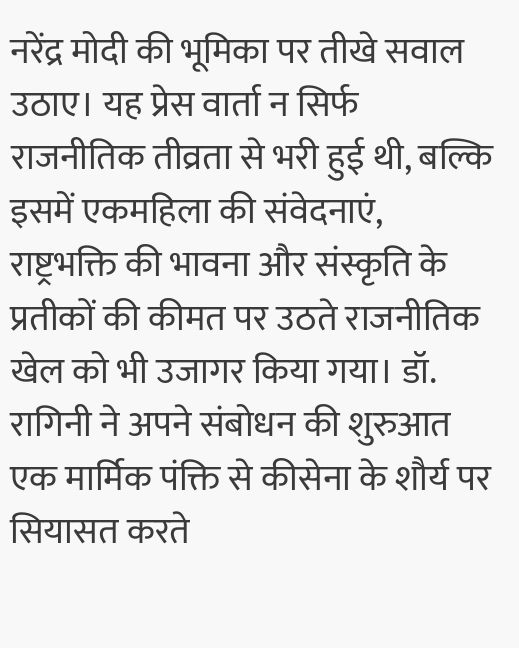नरेंद्र मोदी की भूमिका पर तीखे सवाल उठाए। यह प्रेस वार्ता न सिर्फ राजनीतिक तीव्रता से भरी हुई थी, बल्कि इसमें एकमहिला की संवेदनाएं, राष्ट्रभक्ति की भावना और संस्कृति के प्रतीकों की कीमत पर उठते राजनीतिक खेल को भी उजागर किया गया। डॉ. रागिनी ने अपने संबोधन की शुरुआत एक मार्मिक पंक्ति से कीसेना के शौर्य पर सियासत करते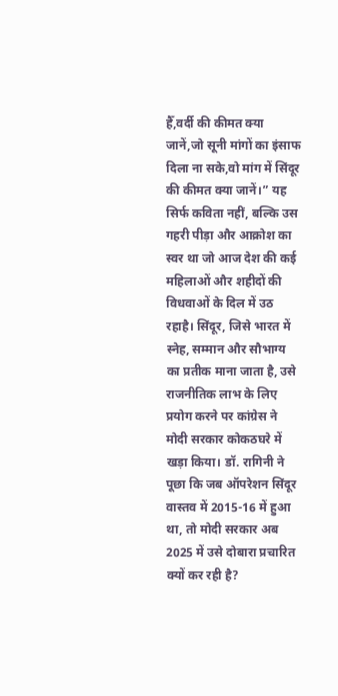हैँ,वर्दी की कीमत क्या जानें,जो सूनी मांगों का इंसाफ दिला ना सके,वो मांग में सिंदूर की कीमत क्या जानें।” यह सिर्फ कविता नहीं, बल्कि उस गहरी पीड़ा और आक्रोश का स्वर था जो आज देश की कई महिलाओं और शहीदों की विधवाओं के दिल में उठ रहाहै। सिंदूर, जिसे भारत में स्नेह, सम्मान और सौभाग्य का प्रतीक माना जाता है, उसे राजनीतिक लाभ के लिए प्रयोग करने पर कांग्रेस ने मोदी सरकार कोकठघरे में खड़ा किया। डॉ. रागिनी ने पूछा कि जब ऑपरेशन सिंदूर वास्तव में 2015-16 में हुआ था, तो मोदी सरकार अब 2025 में उसे दोबारा प्रचारित क्यों कर रही है?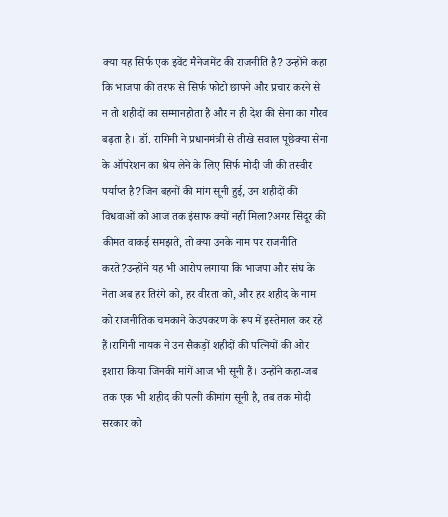क्या यह सिर्फ एक इवेंट मैनेजमेंट की राजनीति है? उन्होंने कहा कि भाजपा की तरफ से सिर्फ फोटो छापने और प्रचार करने से न तो शहीदों का सम्मानहोता है और न ही देश की सेना का गौरव बढ़ता है। डॉ. रागिनी ने प्रधानमंत्री से तीखे सवाल पूछेक्या सेना के ऑपरेशन का श्रेय लेने के लिए सिर्फ मोदी जी की तस्वीर पर्याप्त है?जिन बहनों की मांग सूनी हुई, उन शहीदों की विधवाओं को आज तक इंसाफ क्यों नहीं मिला?अगर सिंदूर की कीमत वाकई समझते, तो क्या उनके नाम पर राजनीति करते?उन्होंने यह भी आरोप लगाया कि भाजपा और संघ के नेता अब हर तिरंगे को, हर वीरता को, और हर शहीद के नाम को राजनीतिक चमकाने केउपकरण के रूप में इस्तेमाल कर रहे हैं।रागिनी नायक ने उन सैकड़ों शहीदों की पत्नियों की ओर इशारा किया जिनकी मांगें आज भी सूनी हैं। उन्होंने कहा-जब तक एक भी शहीद की पत्नी कीमांग सूनी है, तब तक मोदी सरकार को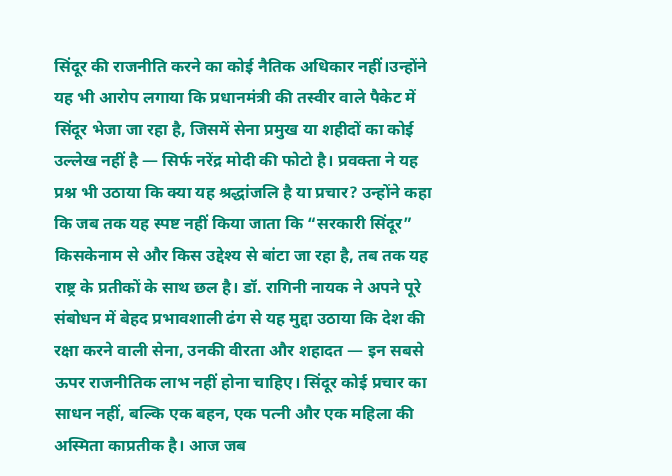सिंदूर की राजनीति करने का कोई नैतिक अधिकार नहीं।उन्होंने यह भी आरोप लगाया कि प्रधानमंत्री की तस्वीर वाले पैकेट में सिंदूर भेजा जा रहा है, जिसमें सेना प्रमुख या शहीदों का कोई उल्लेख नहीं है — सिर्फ नरेंद्र मोदी की फोटो है। प्रवक्ता ने यह प्रश्न भी उठाया कि क्या यह श्रद्धांजलि है या प्रचार? उन्होंने कहा कि जब तक यह स्पष्ट नहीं किया जाता कि “सरकारी सिंदूर” किसकेनाम से और किस उद्देश्य से बांटा जा रहा है, तब तक यह राष्ट्र के प्रतीकों के साथ छल है। डॉ. रागिनी नायक ने अपने पूरे संबोधन में बेहद प्रभावशाली ढंग से यह मुद्दा उठाया कि देश की रक्षा करने वाली सेना, उनकी वीरता और शहादत — इन सबसे ऊपर राजनीतिक लाभ नहीं होना चाहिए। सिंदूर कोई प्रचार का साधन नहीं, बल्कि एक बहन, एक पत्नी और एक महिला की अस्मिता काप्रतीक है। आज जब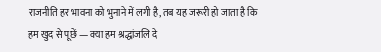राजनीति हर भावना को भुनाने में लगी है, तब यह जरूरी हो जाता है कि हम खुद से पूछें — क्या हम श्रद्धांजलि दे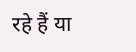रहे हैं या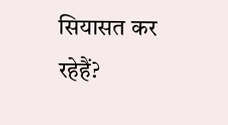सियासत कर रहेहैं?